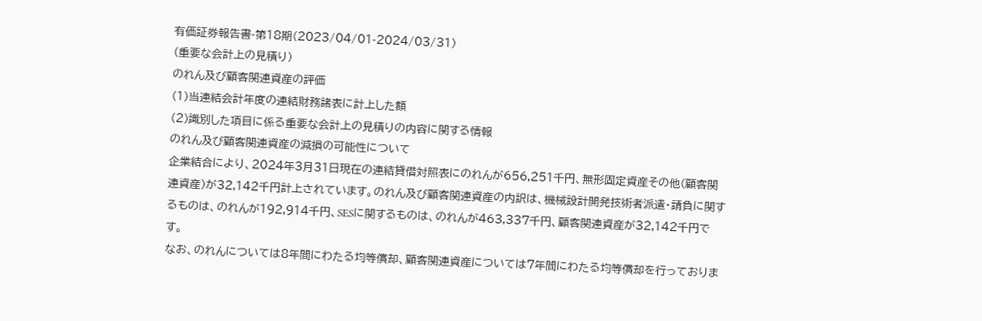有価証券報告書-第18期(2023/04/01-2024/03/31)
(重要な会計上の見積り)
のれん及び顧客関連資産の評価
(1)当連結会計年度の連結財務諸表に計上した額
(2)識別した項目に係る重要な会計上の見積りの内容に関する情報
のれん及び顧客関連資産の減損の可能性について
企業結合により、2024年3月31日現在の連結貸借対照表にのれんが656,251千円、無形固定資産その他(顧客関連資産)が32,142千円計上されています。のれん及び顧客関連資産の内訳は、機械設計開発技術者派遣・請負に関するものは、のれんが192,914千円、SESに関するものは、のれんが463,337千円、顧客関連資産が32,142千円です。
なお、のれんについては8年間にわたる均等償却、顧客関連資産については7年間にわたる均等償却を行っておりま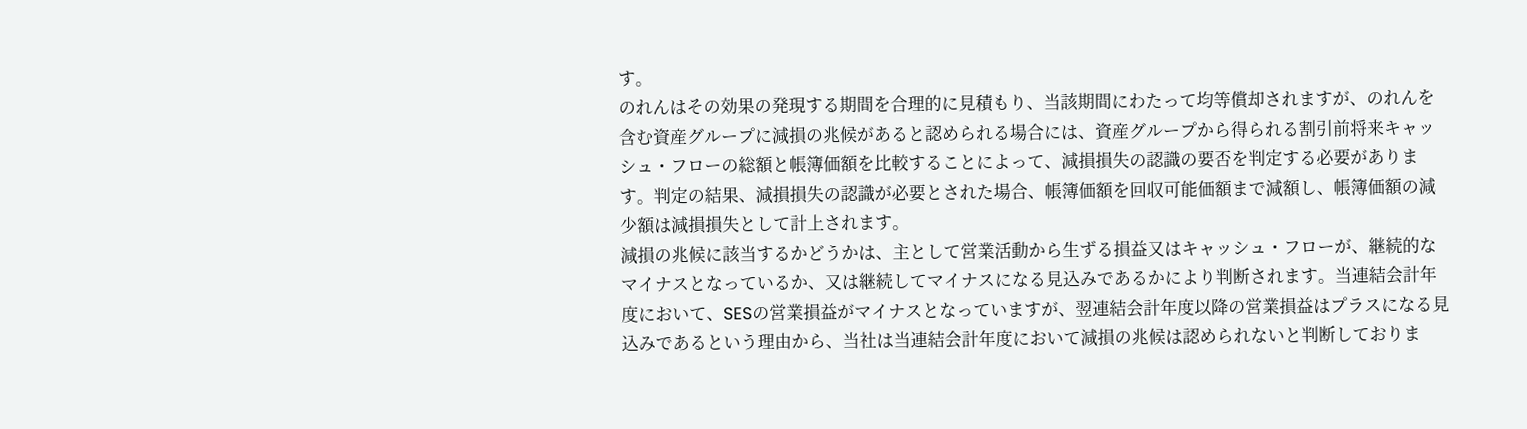す。
のれんはその効果の発現する期間を合理的に見積もり、当該期間にわたって均等償却されますが、のれんを含む資産グループに減損の兆候があると認められる場合には、資産グループから得られる割引前将来キャッシュ・フローの総額と帳簿価額を比較することによって、減損損失の認識の要否を判定する必要があります。判定の結果、減損損失の認識が必要とされた場合、帳簿価額を回収可能価額まで減額し、帳簿価額の減少額は減損損失として計上されます。
減損の兆候に該当するかどうかは、主として営業活動から生ずる損益又はキャッシュ・フローが、継続的なマイナスとなっているか、又は継続してマイナスになる見込みであるかにより判断されます。当連結会計年度において、SESの営業損益がマイナスとなっていますが、翌連結会計年度以降の営業損益はプラスになる見込みであるという理由から、当社は当連結会計年度において減損の兆候は認められないと判断しておりま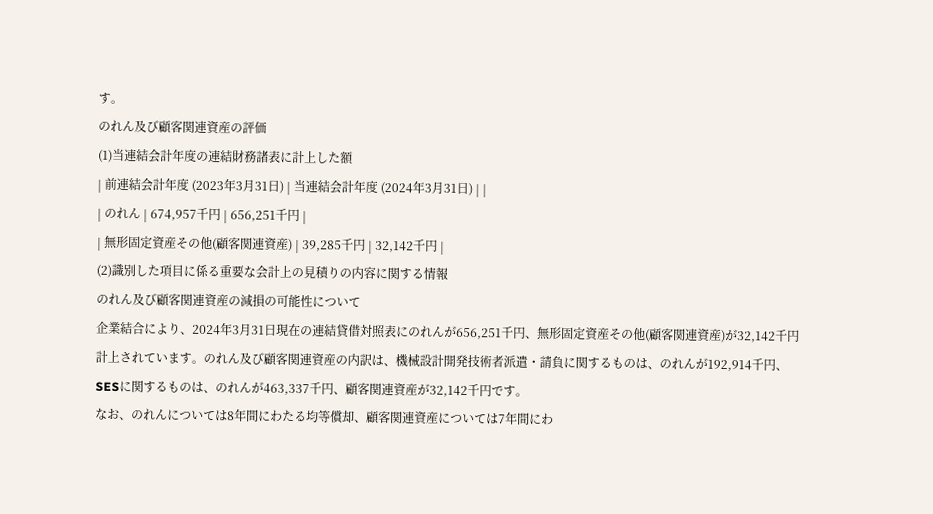す。
のれん及び顧客関連資産の評価
(1)当連結会計年度の連結財務諸表に計上した額
| 前連結会計年度 (2023年3月31日) | 当連結会計年度 (2024年3月31日) | |
| のれん | 674,957千円 | 656,251千円 |
| 無形固定資産その他(顧客関連資産) | 39,285千円 | 32,142千円 |
(2)識別した項目に係る重要な会計上の見積りの内容に関する情報
のれん及び顧客関連資産の減損の可能性について
企業結合により、2024年3月31日現在の連結貸借対照表にのれんが656,251千円、無形固定資産その他(顧客関連資産)が32,142千円計上されています。のれん及び顧客関連資産の内訳は、機械設計開発技術者派遣・請負に関するものは、のれんが192,914千円、SESに関するものは、のれんが463,337千円、顧客関連資産が32,142千円です。
なお、のれんについては8年間にわたる均等償却、顧客関連資産については7年間にわ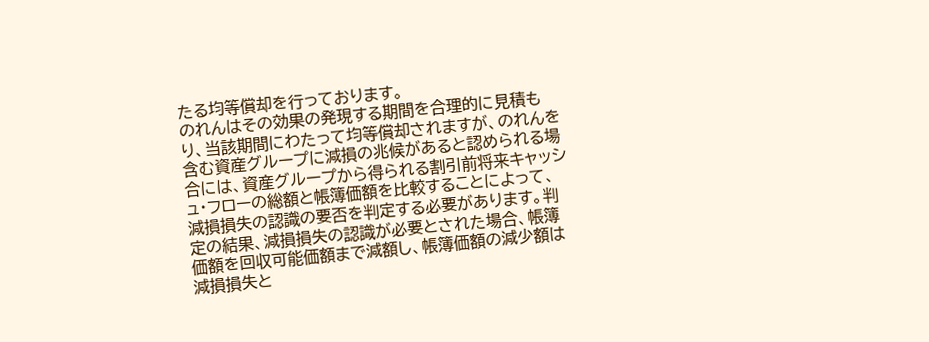たる均等償却を行っております。
のれんはその効果の発現する期間を合理的に見積もり、当該期間にわたって均等償却されますが、のれんを含む資産グループに減損の兆候があると認められる場合には、資産グループから得られる割引前将来キャッシュ・フローの総額と帳簿価額を比較することによって、減損損失の認識の要否を判定する必要があります。判定の結果、減損損失の認識が必要とされた場合、帳簿価額を回収可能価額まで減額し、帳簿価額の減少額は減損損失と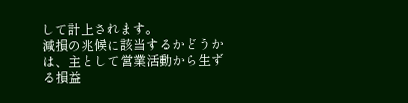して計上されます。
減損の兆候に該当するかどうかは、主として営業活動から生ずる損益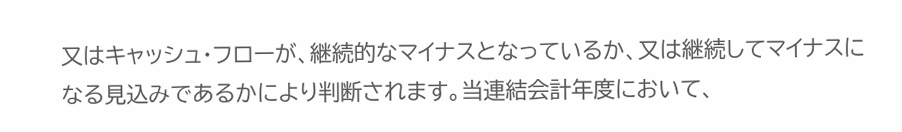又はキャッシュ・フローが、継続的なマイナスとなっているか、又は継続してマイナスになる見込みであるかにより判断されます。当連結会計年度において、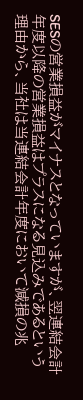SESの営業損益がマイナスとなっていますが、翌連結会計年度以降の営業損益はプラスになる見込みであるという理由から、当社は当連結会計年度において減損の兆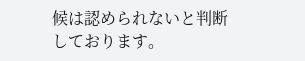候は認められないと判断しております。